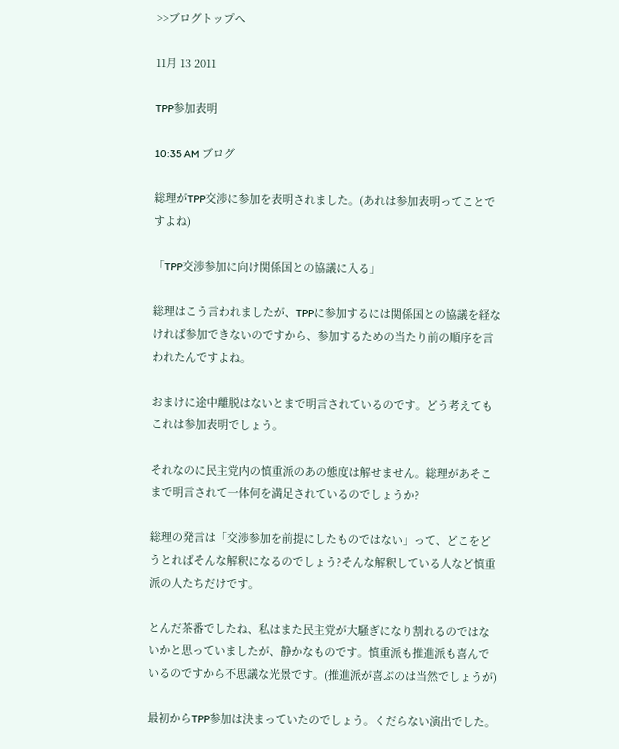>>ブログトップへ

11月 13 2011

TPP参加表明

10:35 AM ブログ

総理がTPP交渉に参加を表明されました。(あれは参加表明ってことですよね)

「TPP交渉参加に向け関係国との協議に入る」

総理はこう言われましたが、TPPに参加するには関係国との協議を経なければ参加できないのですから、参加するための当たり前の順序を言われたんですよね。

おまけに途中離脱はないとまで明言されているのです。どう考えてもこれは参加表明でしょう。

それなのに民主党内の慎重派のあの態度は解せません。総理があそこまで明言されて一体何を満足されているのでしょうか?

総理の発言は「交渉参加を前提にしたものではない」って、どこをどうとればそんな解釈になるのでしょう?そんな解釈している人など慎重派の人たちだけです。

とんだ茶番でしたね、私はまた民主党が大騒ぎになり割れるのではないかと思っていましたが、静かなものです。慎重派も推進派も喜んでいるのですから不思議な光景です。(推進派が喜ぶのは当然でしょうが)

最初からTPP参加は決まっていたのでしょう。くだらない演出でした。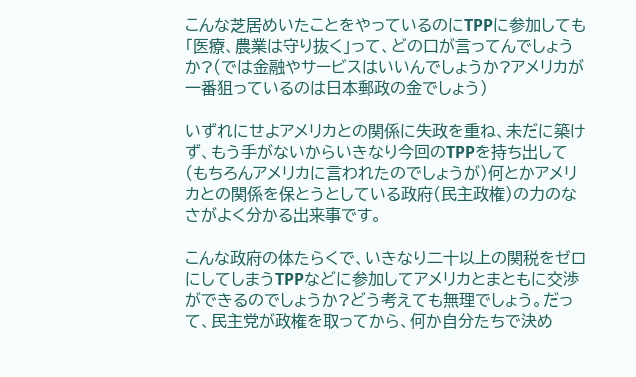こんな芝居めいたことをやっているのにTPPに参加しても「医療、農業は守り抜く」って、どの口が言ってんでしょうか?(では金融やサービスはいいんでしょうか?アメリカが一番狙っているのは日本郵政の金でしょう)

いずれにせよアメリカとの関係に失政を重ね、未だに築けず、もう手がないからいきなり今回のTPPを持ち出して(もちろんアメリカに言われたのでしょうが)何とかアメリカとの関係を保とうとしている政府(民主政権)の力のなさがよく分かる出来事です。

こんな政府の体たらくで、いきなり二十以上の関税をゼロにしてしまうTPPなどに参加してアメリカとまともに交渉ができるのでしょうか?どう考えても無理でしょう。だって、民主党が政権を取ってから、何か自分たちで決め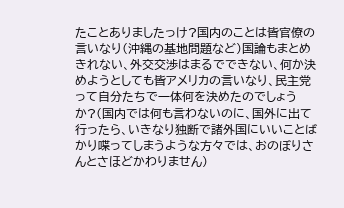たことありましたっけ?国内のことは皆官僚の言いなり(沖縄の基地問題など)国論もまとめきれない、外交交渉はまるでできない、何か決めようとしても皆アメリカの言いなり、民主党って自分たちで一体何を決めたのでしょうか?(国内では何も言わないのに、国外に出て行ったら、いきなり独断で諸外国にいいことばかり喋ってしまうような方々では、おのぼりさんとさほどかわりません)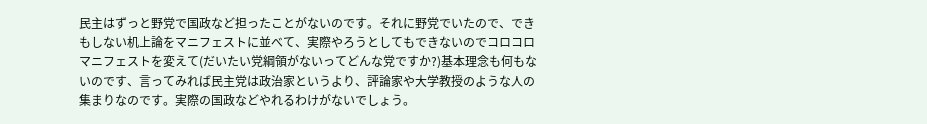民主はずっと野党で国政など担ったことがないのです。それに野党でいたので、できもしない机上論をマニフェストに並べて、実際やろうとしてもできないのでコロコロマニフェストを変えて(だいたい党綱領がないってどんな党ですか?)基本理念も何もないのです、言ってみれば民主党は政治家というより、評論家や大学教授のような人の集まりなのです。実際の国政などやれるわけがないでしょう。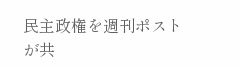民主政権を週刊ポストが共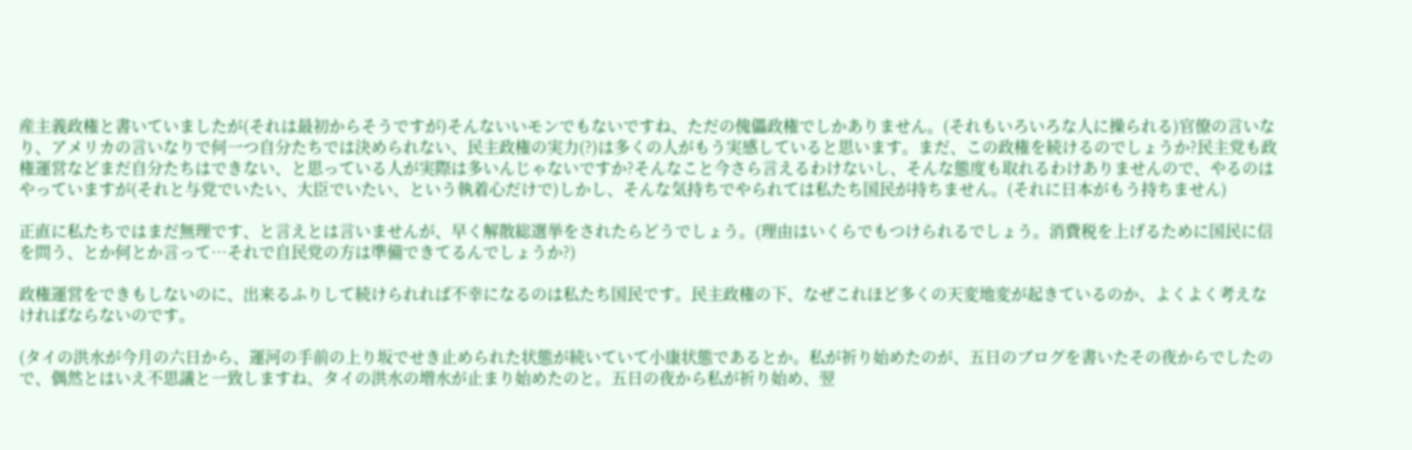産主義政権と書いていましたが(それは最初からそうですが)そんないいモンでもないですね、ただの傀儡政権でしかありません。(それもいろいろな人に操られる)官僚の言いなり、アメリカの言いなりで何一つ自分たちでは決められない、民主政権の実力(?)は多くの人がもう実感していると思います。まだ、この政権を続けるのでしょうか?民主党も政権運営などまだ自分たちはできない、と思っている人が実際は多いんじゃないですか?そんなこと今さら言えるわけないし、そんな態度も取れるわけありませんので、やるのはやっていますが(それと与党でいたい、大臣でいたい、という執着心だけで)しかし、そんな気持ちでやられては私たち国民が持ちません。(それに日本がもう持ちません)

正直に私たちではまだ無理です、と言えとは言いませんが、早く解散総選挙をされたらどうでしょう。(理由はいくらでもつけられるでしょう。消費税を上げるために国民に信を問う、とか何とか言って…それで自民党の方は準備できてるんでしょうか?)

政権運営をできもしないのに、出来るふりして続けられれば不幸になるのは私たち国民です。民主政権の下、なぜこれほど多くの天変地変が起きているのか、よくよく考えなければならないのです。

(タイの洪水が今月の六日から、運河の手前の上り坂でせき止められた状態が続いていて小康状態であるとか。私が祈り始めたのが、五日のブログを書いたその夜からでしたので、偶然とはいえ不思議と一致しますね、タイの洪水の増水が止まり始めたのと。五日の夜から私が祈り始め、翌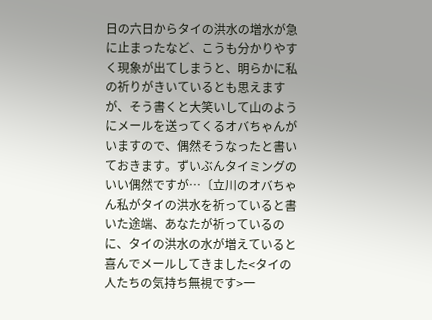日の六日からタイの洪水の増水が急に止まったなど、こうも分かりやすく現象が出てしまうと、明らかに私の祈りがきいているとも思えますが、そう書くと大笑いして山のようにメールを送ってくるオバちゃんがいますので、偶然そうなったと書いておきます。ずいぶんタイミングのいい偶然ですが…〔立川のオバちゃん私がタイの洪水を祈っていると書いた途端、あなたが祈っているのに、タイの洪水の水が増えていると喜んでメールしてきました<タイの人たちの気持ち無視です>一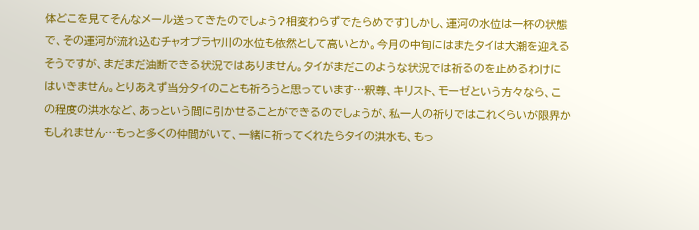体どこを見てそんなメール送ってきたのでしょう?相変わらずでたらめです〕しかし、運河の水位は一杯の状態で、その運河が流れ込むチャオプラヤ川の水位も依然として高いとか。今月の中旬にはまたタイは大潮を迎えるそうですが、まだまだ油断できる状況ではありません。タイがまだこのような状況では祈るのを止めるわけにはいきません。とりあえず当分タイのことも祈ろうと思っています…釈尊、キリスト、モーゼという方々なら、この程度の洪水など、あっという間に引かせることができるのでしょうが、私一人の祈りではこれくらいが限界かもしれません…もっと多くの仲間がいて、一緒に祈ってくれたらタイの洪水も、もっ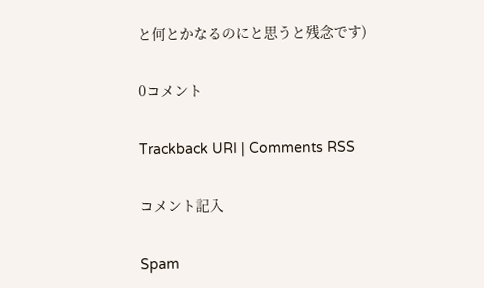と何とかなるのにと思うと残念です)

0コメント

Trackback URI | Comments RSS

コメント記入

Spam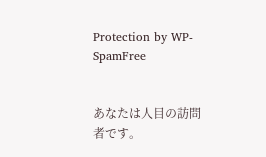Protection by WP-SpamFree


あなたは人目の訪問者です。